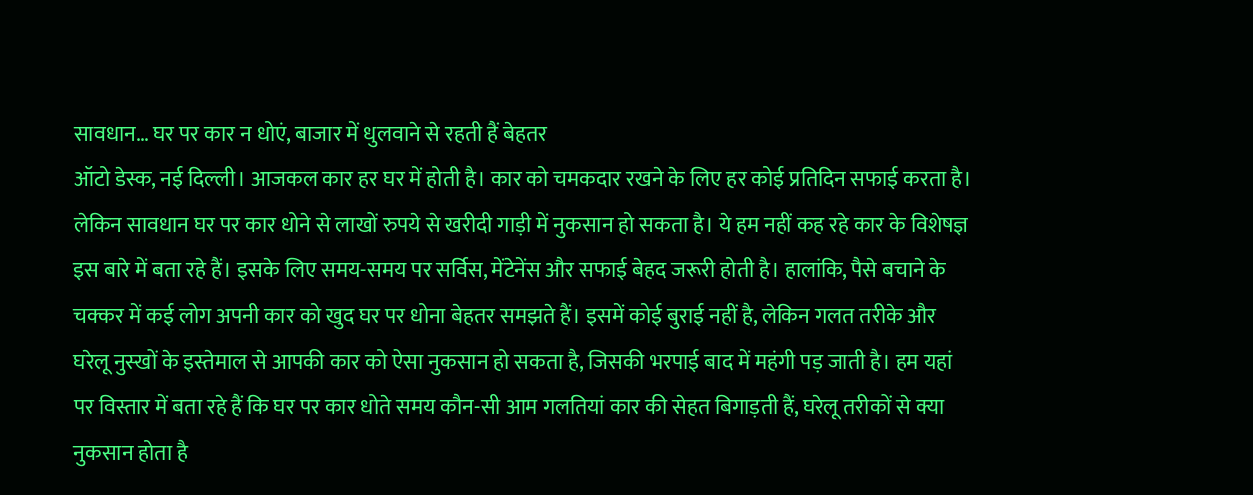सावधान… घर पर कार न धोएं, बाजार में धुलवाने से रहती हैं बेहतर
ऑटो डेस्क, नई दिल्ली। आजकल कार हर घर में होती है। कार को चमकदार रखने के लिए हर कोई प्रतिदिन सफाई करता है। लेकिन सावधान घर पर कार धोने से लाखों रुपये से खरीदी गाड़ी में नुकसान हो सकता है। ये हम नहीं कह रहे कार के विशेषज्ञ इस बारे में बता रहे हैं। इसके लिए समय-समय पर सर्विस, मेंटेनेंस और सफाई बेहद जरूरी होती है। हालांकि, पैसे बचाने के चक्कर में कई लोग अपनी कार को खुद घर पर धोना बेहतर समझते हैं। इसमें कोई बुराई नहीं है, लेकिन गलत तरीके और घरेलू नुस्खों के इस्तेमाल से आपकी कार को ऐसा नुकसान हो सकता है, जिसकी भरपाई बाद में महंगी पड़ जाती है। हम यहां पर विस्तार में बता रहे हैं कि घर पर कार धोते समय कौन-सी आम गलतियां कार की सेहत बिगाड़ती हैं, घरेलू तरीकों से क्या नुकसान होता है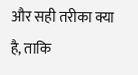और सही तरीका क्या है, ताकि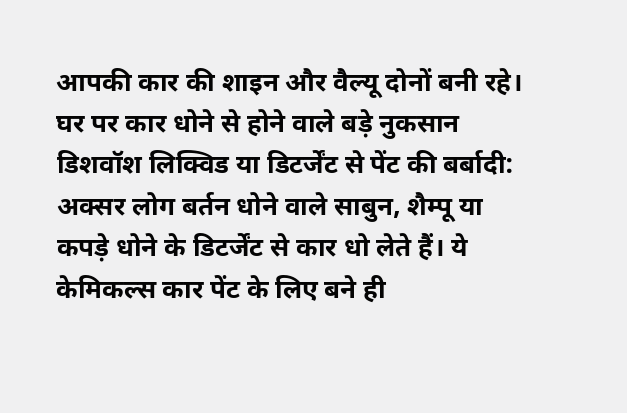आपकी कार की शाइन और वैल्यू दोनों बनी रहे। घर पर कार धोने से होने वाले बड़े नुकसान डिशवॉश लिक्विड या डिटर्जेंट से पेंट की बर्बादी: अक्सर लोग बर्तन धोने वाले साबुन, शैम्पू या कपड़े धोने के डिटर्जेंट से कार धो लेते हैं। ये केमिकल्स कार पेंट के लिए बने ही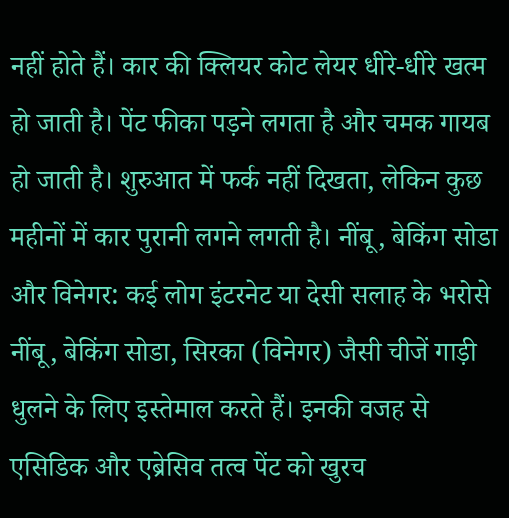नहीं होते हैं। कार की क्लियर कोट लेयर धीरे-धीरे खत्म हो जाती है। पेंट फीका पड़ने लगता है और चमक गायब हो जाती है। शुरुआत में फर्क नहीं दिखता, लेकिन कुछ महीनों में कार पुरानी लगने लगती है। नींबू, बेकिंग सोडा और विनेगर: कई लोग इंटरनेट या देसी सलाह के भरोसे नींबू, बेकिंग सोडा, सिरका (विनेगर) जैसी चीजें गाड़ी धुलने के लिए इस्तेमाल करते हैं। इनकी वजह से एसिडिक और एब्रेसिव तत्व पेंट को खुरच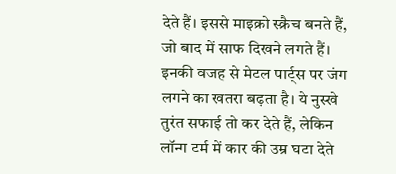देते हैं। इससे माइक्रो स्क्रैच बनते हैं, जो बाद में साफ दिखने लगते हैं। इनकी वजह से मेटल पार्ट्स पर जंग लगने का खतरा बढ़ता है। ये नुस्खे तुरंत सफाई तो कर देते हैं, लेकिन लॉन्ग टर्म में कार की उम्र घटा देते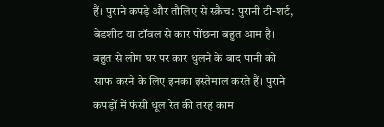हैं। पुराने कपड़े और तौलिए से स्क्रैच: पुरानी टी-शर्ट, बेडशीट या टॉवल से कार पोंछना बहुत आम है। बहुत से लोग घर पर कार धुलने के बाद पानी को साफ करने के लिए इनका इस्तेमाल करते हैं। पुराने कपड़ों में फंसी धूल रेत की तरह काम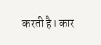करती है। कार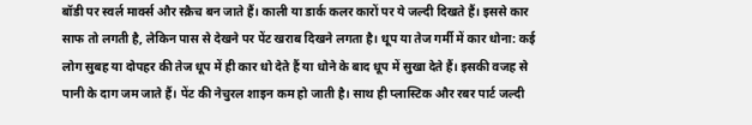बॉडी पर स्वर्ल मार्क्स और स्क्रैच बन जाते हैं। काली या डार्क कलर कारों पर ये जल्दी दिखते हैं। इससे कार साफ तो लगती है, लेकिन पास से देखने पर पेंट खराब दिखने लगता है। धूप या तेज गर्मी में कार धोना: कई लोग सुबह या दोपहर की तेज धूप में ही कार धो देते हैं या धोने के बाद धूप में सुखा देते हैं। इसकी वजह से पानी के दाग जम जाते हैं। पेंट की नेचुरल शाइन कम हो जाती है। साथ ही प्लास्टिक और रबर पार्ट जल्दी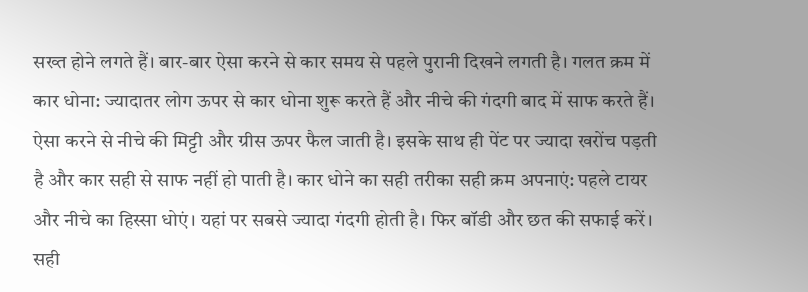सख्त होने लगते हैं। बार-बार ऐसा करने से कार समय से पहले पुरानी दिखने लगती है। गलत क्रम में कार धोना: ज्यादातर लोग ऊपर से कार धोना शुरू करते हैं और नीचे की गंदगी बाद में साफ करते हैं। ऐसा करने से नीचे की मिट्टी और ग्रीस ऊपर फैल जाती है। इसके साथ ही पेंट पर ज्यादा खरोंच पड़ती है और कार सही से साफ नहीं हो पाती है। कार धोने का सही तरीका सही क्रम अपनाएं: पहले टायर और नीचे का हिस्सा धोएं। यहां पर सबसे ज्यादा गंदगी होती है। फिर बॉडी और छत की सफाई करें। सही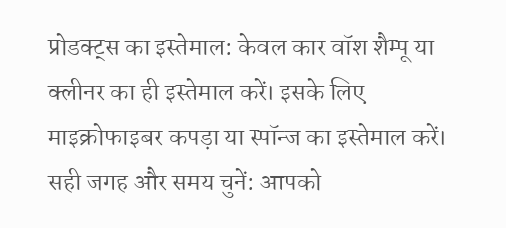प्रोडक्ट्स का इस्तेमाल: केवल कार वॉश शैम्पू या क्लीनर का ही इस्तेमाल करें। इसके लिए माइक्रोफाइबर कपड़ा या स्पॉन्ज का इस्तेमाल करें। सही जगह और समय चुनें: आपको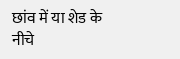छांव में या शेड के नीचे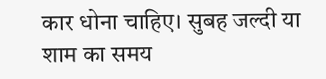कार धोना चाहिए। सुबह जल्दी या शाम का समय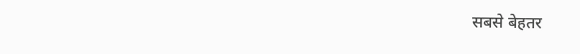सबसे बेहतर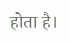होता है।